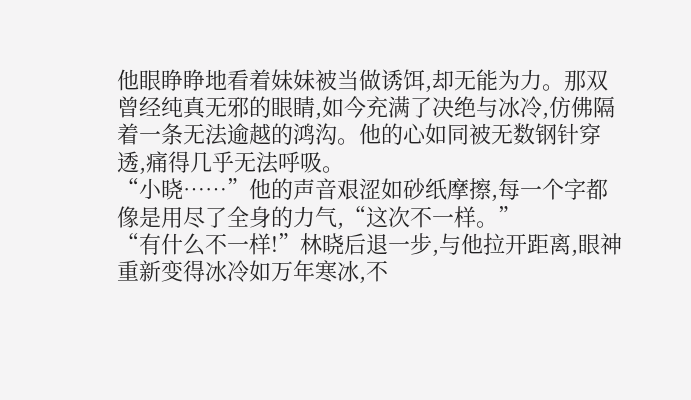他眼睁睁地看着妹妹被当做诱饵,却无能为力。那双曾经纯真无邪的眼睛,如今充满了决绝与冰冷,仿佛隔着一条无法逾越的鸿沟。他的心如同被无数钢针穿透,痛得几乎无法呼吸。
“小晓……”他的声音艰涩如砂纸摩擦,每一个字都像是用尽了全身的力气,“这次不一样。”
“有什么不一样!”林晓后退一步,与他拉开距离,眼神重新变得冰冷如万年寒冰,不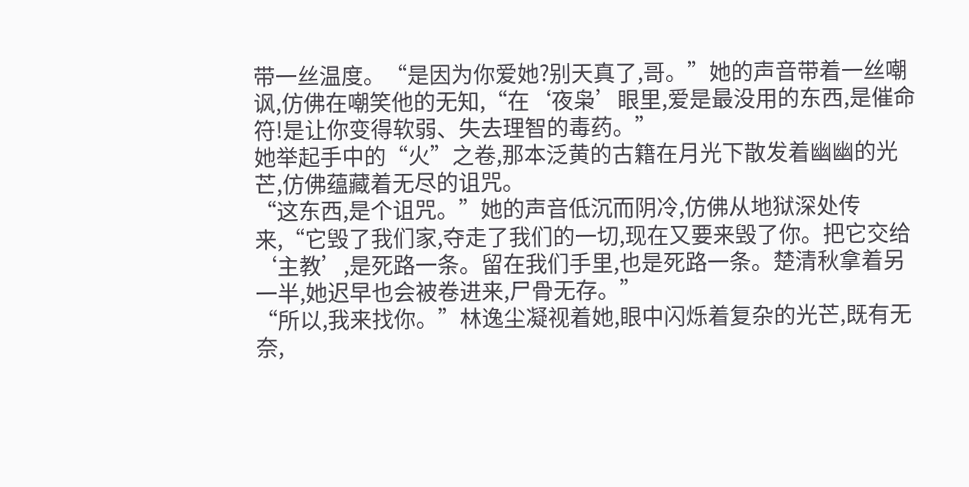带一丝温度。“是因为你爱她?别天真了,哥。”她的声音带着一丝嘲讽,仿佛在嘲笑他的无知,“在‘夜枭’眼里,爱是最没用的东西,是催命符!是让你变得软弱、失去理智的毒药。”
她举起手中的“火”之卷,那本泛黄的古籍在月光下散发着幽幽的光芒,仿佛蕴藏着无尽的诅咒。
“这东西,是个诅咒。”她的声音低沉而阴冷,仿佛从地狱深处传来,“它毁了我们家,夺走了我们的一切,现在又要来毁了你。把它交给‘主教’,是死路一条。留在我们手里,也是死路一条。楚清秋拿着另一半,她迟早也会被卷进来,尸骨无存。”
“所以,我来找你。”林逸尘凝视着她,眼中闪烁着复杂的光芒,既有无奈,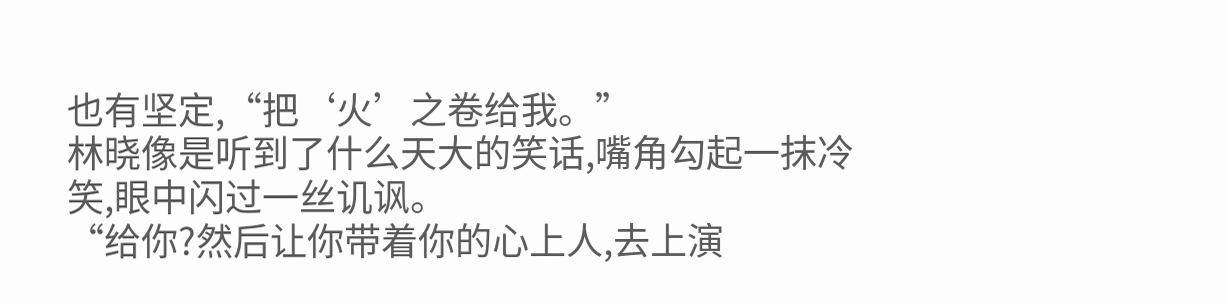也有坚定,“把‘火’之卷给我。”
林晓像是听到了什么天大的笑话,嘴角勾起一抹冷笑,眼中闪过一丝讥讽。
“给你?然后让你带着你的心上人,去上演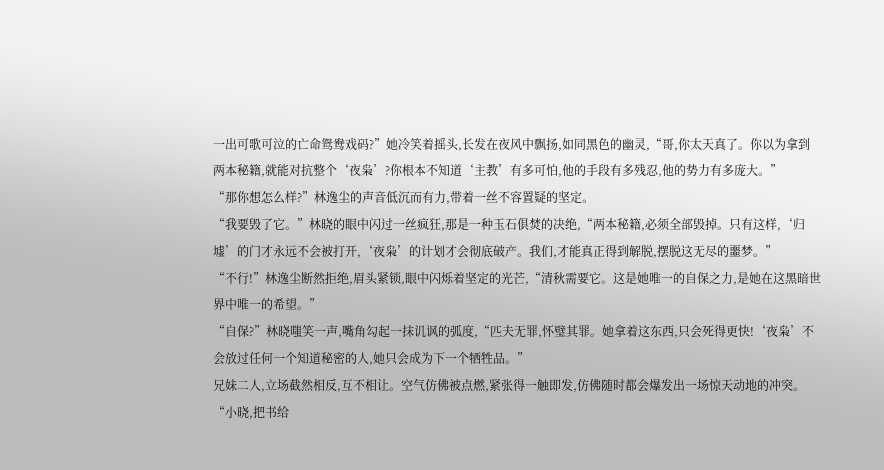一出可歌可泣的亡命鸳鸯戏码?”她冷笑着摇头,长发在夜风中飘扬,如同黑色的幽灵,“哥,你太天真了。你以为拿到两本秘籍,就能对抗整个‘夜枭’?你根本不知道‘主教’有多可怕,他的手段有多残忍,他的势力有多庞大。”
“那你想怎么样?”林逸尘的声音低沉而有力,带着一丝不容置疑的坚定。
“我要毁了它。”林晓的眼中闪过一丝疯狂,那是一种玉石俱焚的决绝,“两本秘籍,必须全部毁掉。只有这样,‘归墟’的门才永远不会被打开,‘夜枭’的计划才会彻底破产。我们,才能真正得到解脱,摆脱这无尽的噩梦。”
“不行!”林逸尘断然拒绝,眉头紧锁,眼中闪烁着坚定的光芒,“清秋需要它。这是她唯一的自保之力,是她在这黑暗世界中唯一的希望。”
“自保?”林晓嗤笑一声,嘴角勾起一抹讥讽的弧度,“匹夫无罪,怀璧其罪。她拿着这东西,只会死得更快!‘夜枭’不会放过任何一个知道秘密的人,她只会成为下一个牺牲品。”
兄妹二人,立场截然相反,互不相让。空气仿佛被点燃,紧张得一触即发,仿佛随时都会爆发出一场惊天动地的冲突。
“小晓,把书给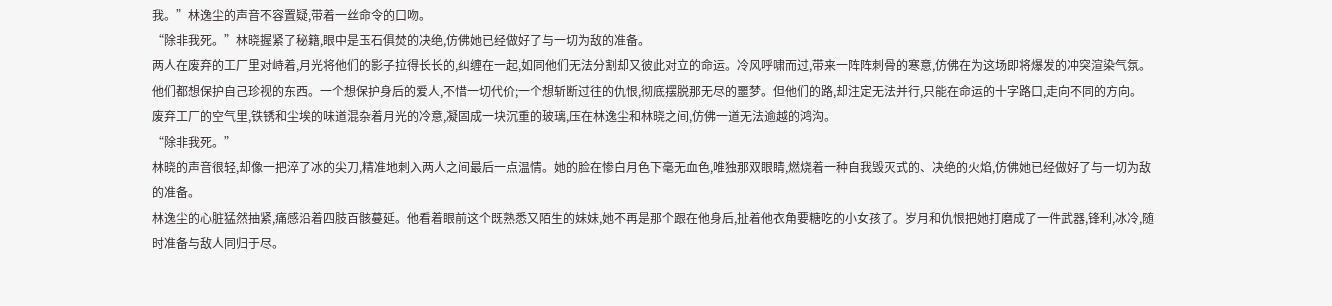我。”林逸尘的声音不容置疑,带着一丝命令的口吻。
“除非我死。”林晓握紧了秘籍,眼中是玉石俱焚的决绝,仿佛她已经做好了与一切为敌的准备。
两人在废弃的工厂里对峙着,月光将他们的影子拉得长长的,纠缠在一起,如同他们无法分割却又彼此对立的命运。冷风呼啸而过,带来一阵阵刺骨的寒意,仿佛在为这场即将爆发的冲突渲染气氛。
他们都想保护自己珍视的东西。一个想保护身后的爱人,不惜一切代价;一个想斩断过往的仇恨,彻底摆脱那无尽的噩梦。但他们的路,却注定无法并行,只能在命运的十字路口,走向不同的方向。
废弃工厂的空气里,铁锈和尘埃的味道混杂着月光的冷意,凝固成一块沉重的玻璃,压在林逸尘和林晓之间,仿佛一道无法逾越的鸿沟。
“除非我死。”
林晓的声音很轻,却像一把淬了冰的尖刀,精准地刺入两人之间最后一点温情。她的脸在惨白月色下毫无血色,唯独那双眼睛,燃烧着一种自我毁灭式的、决绝的火焰,仿佛她已经做好了与一切为敌的准备。
林逸尘的心脏猛然抽紧,痛感沿着四肢百骸蔓延。他看着眼前这个既熟悉又陌生的妹妹,她不再是那个跟在他身后,扯着他衣角要糖吃的小女孩了。岁月和仇恨把她打磨成了一件武器,锋利,冰冷,随时准备与敌人同归于尽。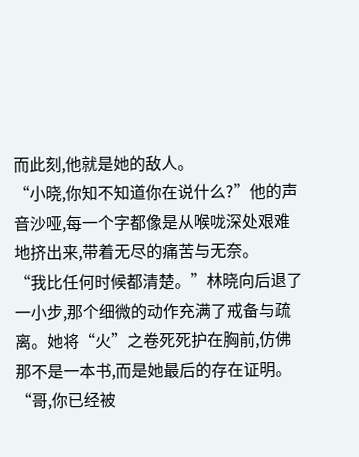而此刻,他就是她的敌人。
“小晓,你知不知道你在说什么?”他的声音沙哑,每一个字都像是从喉咙深处艰难地挤出来,带着无尽的痛苦与无奈。
“我比任何时候都清楚。”林晓向后退了一小步,那个细微的动作充满了戒备与疏离。她将“火”之卷死死护在胸前,仿佛那不是一本书,而是她最后的存在证明。“哥,你已经被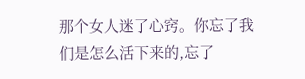那个女人迷了心窍。你忘了我们是怎么活下来的,忘了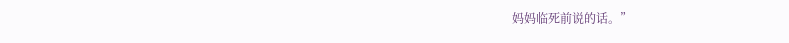妈妈临死前说的话。”